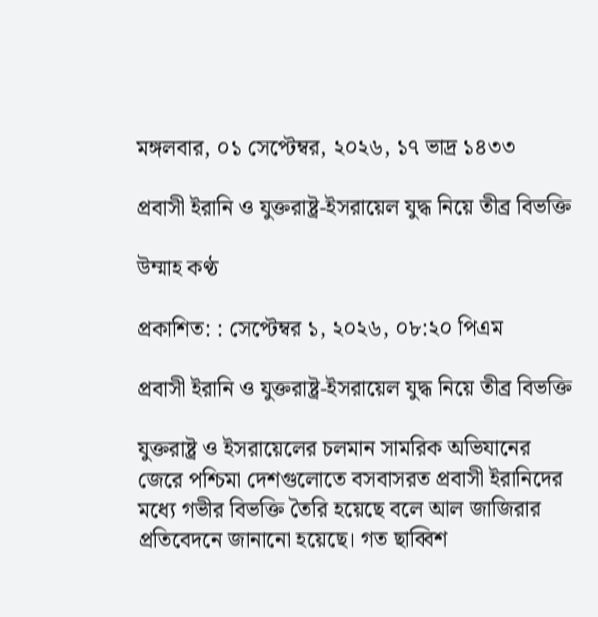মঙ্গলবার, ০১ সেপ্টেম্বর, ২০২৬, ১৭ ভাদ্র ১৪৩৩

প্রবাসী ইরানি ও যুক্তরাষ্ট্র-ইসরায়েল যুদ্ধ নিয়ে তীব্র বিভক্তি

উম্মাহ কণ্ঠ

প্রকাশিত: : সেপ্টেম্বর ১, ২০২৬, ০৮:২০ পিএম

প্রবাসী ইরানি ও যুক্তরাষ্ট্র-ইসরায়েল যুদ্ধ নিয়ে তীব্র বিভক্তি

যুক্তরাষ্ট্র ও ইসরায়েলের চলমান সামরিক অভিযানের জেরে পশ্চিমা দেশগুলোতে বসবাসরত প্রবাসী ইরানিদের মধ্যে গভীর বিভক্তি তৈরি হয়েছে বলে আল জাজিরার প্রতিবেদনে জানানো হয়েছে। গত ছাব্বিশ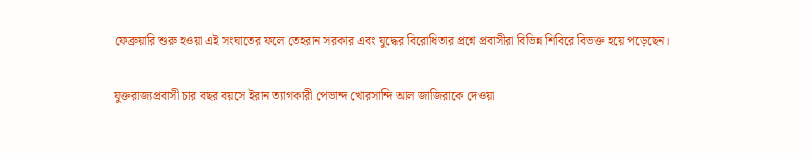ফেব্রুয়ারি শুরু হওয়া এই সংঘাতের ফলে তেহরান সরকার এবং যুদ্ধের বিরোধিতার প্রশ্নে প্রবাসীরা বিভিন্ন শিবিরে বিভক্ত হয়ে পড়েছেন।

যুক্তরাজ্যপ্রবাসী চার বছর বয়সে ইরান ত্যাগকারী পেভান্দ খোরসান্দি আল জাজিরাকে দেওয়া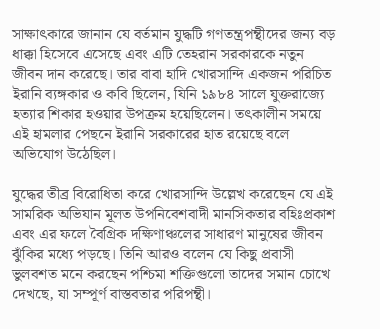সাক্ষাৎকারে জানান যে বর্তমান যুদ্ধটি গণতন্ত্রপন্থীদের জন্য বড় ধাক্কা হিসেবে এসেছে এবং এটি তেহরান সরকারকে নতুন জীবন দান করেছে। তার বাবা হাদি খোরসান্দি একজন পরিচিত ইরানি ব্যঙ্গকার ও কবি ছিলেন, যিনি ১৯৮৪ সালে যুক্তরাজ্যে হত্যার শিকার হওয়ার উপক্রম হয়েছিলেন। তৎকালীন সময়ে এই হামলার পেছনে ইরানি সরকারের হাত রয়েছে বলে অভিযোগ উঠেছিল।

যুদ্ধের তীব্র বিরোধিতা করে খোরসান্দি উল্লেখ করেছেন যে এই সামরিক অভিযান মূলত উপনিবেশবাদী মানসিকতার বহিঃপ্রকাশ এবং এর ফলে বৈগ্রিক দক্ষিণাঞ্চলের সাধারণ মানুষের জীবন ঝুঁকির মধ্যে পড়ছে। তিনি আরও বলেন যে কিছু প্রবাসী ভুলবশত মনে করছেন পশ্চিমা শক্তিগুলো তাদের সমান চোখে দেখছে, যা সম্পূর্ণ বাস্তবতার পরিপন্থী।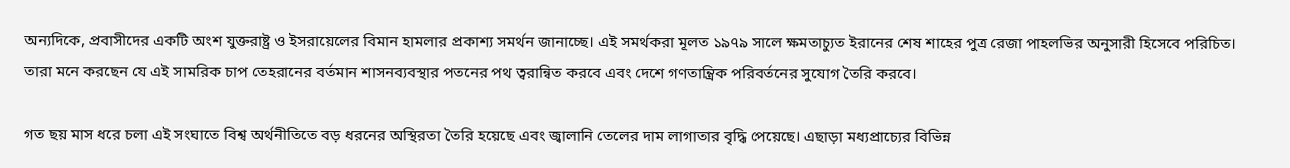অন্যদিকে, প্রবাসীদের একটি অংশ যুক্তরাষ্ট্র ও ইসরায়েলের বিমান হামলার প্রকাশ্য সমর্থন জানাচ্ছে। এই সমর্থকরা মূলত ১৯৭৯ সালে ক্ষমতাচ্যুত ইরানের শেষ শাহের পুত্র রেজা পাহলভির অনুসারী হিসেবে পরিচিত। তারা মনে করছেন যে এই সামরিক চাপ তেহরানের বর্তমান শাসনব্যবস্থার পতনের পথ ত্বরান্বিত করবে এবং দেশে গণতান্ত্রিক পরিবর্তনের সুযোগ তৈরি করবে।

গত ছয় মাস ধরে চলা এই সংঘাতে বিশ্ব অর্থনীতিতে বড় ধরনের অস্থিরতা তৈরি হয়েছে এবং জ্বালানি তেলের দাম লাগাতার বৃদ্ধি পেয়েছে। এছাড়া মধ্যপ্রাচ্যের বিভিন্ন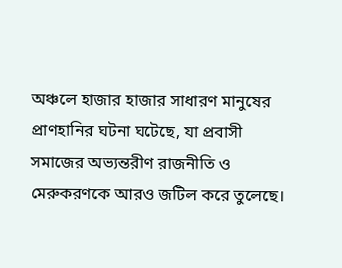অঞ্চলে হাজার হাজার সাধারণ মানুষের প্রাণহানির ঘটনা ঘটেছে, যা প্রবাসী সমাজের অভ্যন্তরীণ রাজনীতি ও মেরুকরণকে আরও জটিল করে তুলেছে।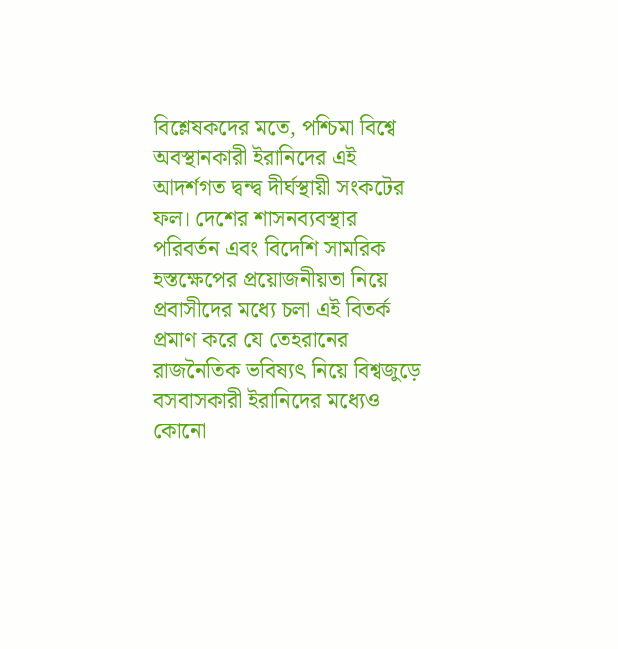বিশ্লেষকদের মতে, পশ্চিমা বিশ্বে অবস্থানকারী ইরানিদের এই আদর্শগত দ্বন্দ্ব দীর্ঘস্থায়ী সংকটের ফল। দেশের শাসনব্যবস্থার পরিবর্তন এবং বিদেশি সামরিক হস্তক্ষেপের প্রয়োজনীয়তা নিয়ে প্রবাসীদের মধ্যে চলা এই বিতর্ক প্রমাণ করে যে তেহরানের রাজনৈতিক ভবিষ্যৎ নিয়ে বিশ্বজুড়ে বসবাসকারী ইরানিদের মধ্যেও কোনো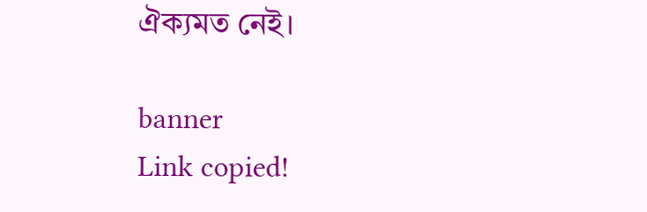ঐক্যমত নেই।

banner
Link copied!